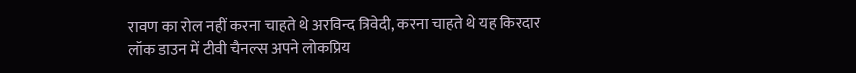रावण का रोल नहीं करना चाहते थे अरविन्द त्रिवेदी, करना चाहते थे यह किरदार
लॉक डाउन में टीवी चैनल्स अपने लोकप्रिय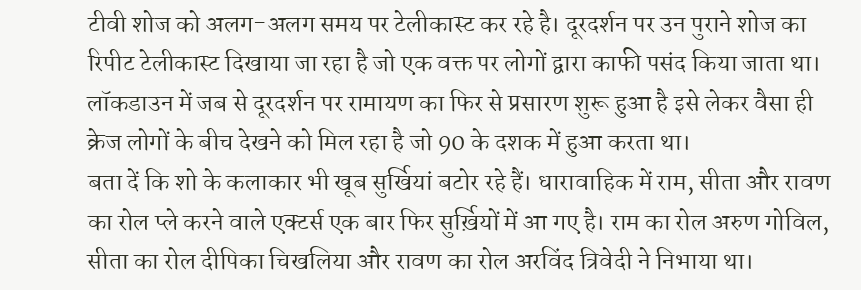टीवी शोज को अलग-अलग समय पर टेलीकास्ट कर रहे है। दूरदर्शन पर उन पुराने शोज का रिपीट टेलीकास्ट दिखाया जा रहा है जो एक वक्त पर लोगों द्वारा काफी पसंद किया जाता था। लॉकडाउन में जब से दूरदर्शन पर रामायण का फिर से प्रसारण शुरू हुआ है इसे लेकर वैसा ही क्रेज लोगों के बीच देखने को मिल रहा है जो 90 के दशक में हुआ करता था।
बता दें कि शो के कलाकार भी खूब सुर्खियां बटोर रहे हैं। धारावाहिक में राम, सीता और रावण का रोल प्ले करने वाले एक्टर्स एक बार फिर सुर्ख़ियों में आ गए है। राम का रोल अरुण गोविल, सीता का रोल दीपिका चिखलिया और रावण का रोल अरविंद त्रिवेदी ने निभाया था।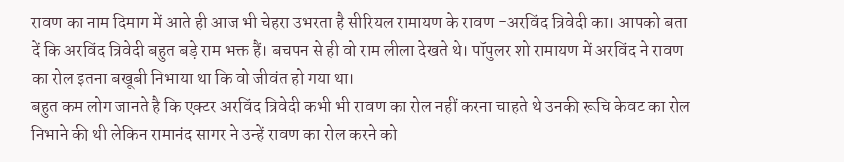रावण का नाम दिमाग में आते ही आज भी चेहरा उभरता है सीरियल रामायण के रावण -अरविंद त्रिवेदी का। आपको बता दें कि अरविंद त्रिवेदी बहुत बड़े राम भक्त हैं। बचपन से ही वो राम लीला देखते थे। पॉपुलर शो रामायण में अरविंद ने रावण का रोल इतना बखूबी निभाया था कि वो जीवंत हो गया था।
बहुत कम लोग जानते है कि एक्टर अरविंद त्रिवेदी कभी भी रावण का रोल नहीं करना चाहते थे उनकी रूचि केवट का रोल निभाने की थी लेकिन रामानंद सागर ने उन्हें रावण का रोल करने को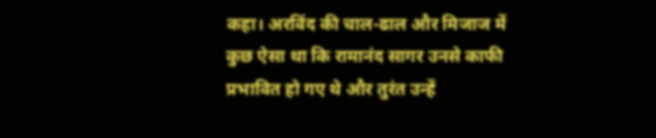कहा। अरविंद की चाल-ढाल और मिजाज में कुछ ऐसा था कि रामानंद सागर उनसे काफी प्रभावित हो गए थे और तुरंत उन्हें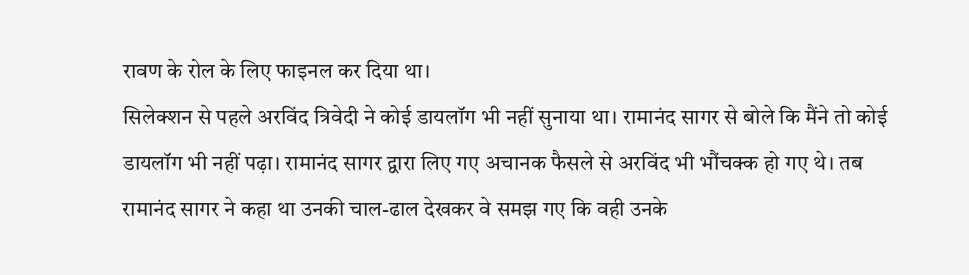रावण के रोल के लिए फाइनल कर दिया था।
सिलेक्शन से पहले अरविंद त्रिवेदी ने कोई डायलॉग भी नहीं सुनाया था। रामानंद सागर से बोले कि मैंने तो कोई डायलॉग भी नहीं पढ़ा। रामानंद सागर द्वारा लिए गए अचानक फैसले से अरविंद भी भौंचक्क हो गए थे। तब रामानंद सागर ने कहा था उनकी चाल-ढाल देखकर वे समझ गए कि वही उनके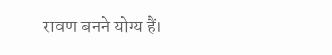रावण बनने योग्य हैं।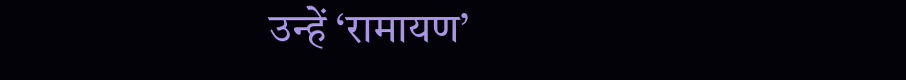उन्हें ‘रामायण’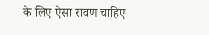के लिए ऐसा रावण चाहिए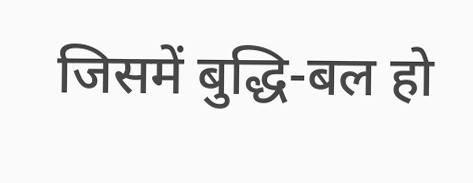जिसमें बुद्धि-बल हो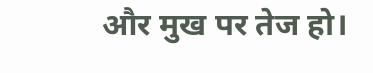और मुख पर तेज हो।